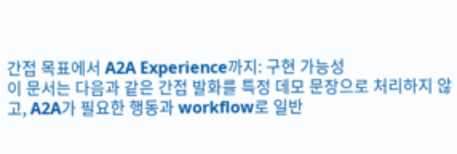간접 목표에서 A2A Experience까지: 구현 가능성
이 문서는 다음과 같은 간접 발화를 특정 데모 문장으로 처리하지 않고, A2A가 필요한 행동과 workflow로 일반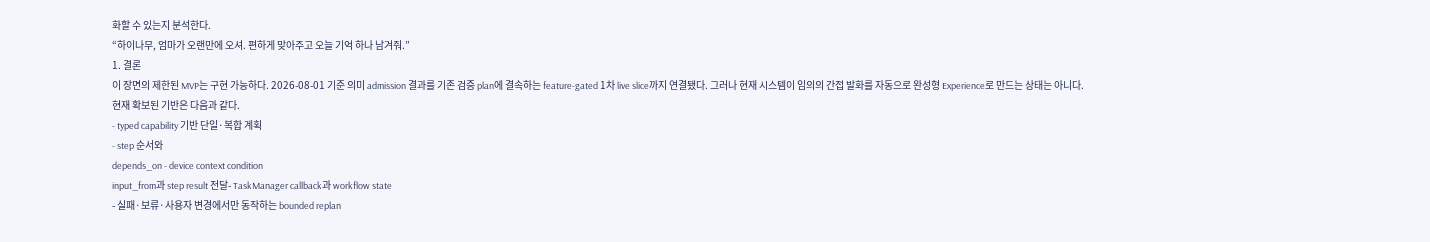화할 수 있는지 분석한다.
“하이나무, 엄마가 오랜만에 오셔. 편하게 맞아주고 오늘 기억 하나 남겨줘.”
1. 결론
이 장면의 제한된 MVP는 구현 가능하다. 2026-08-01 기준 의미 admission 결과를 기존 검증 plan에 결속하는 feature-gated 1차 live slice까지 연결됐다. 그러나 현재 시스템이 임의의 간접 발화를 자동으로 완성형 Experience로 만드는 상태는 아니다.
현재 확보된 기반은 다음과 같다.
- typed capability 기반 단일·복합 계획
- step 순서와
depends_on - device context condition
input_from과 step result 전달- TaskManager callback과 workflow state
- 실패·보류·사용자 변경에서만 동작하는 bounded replan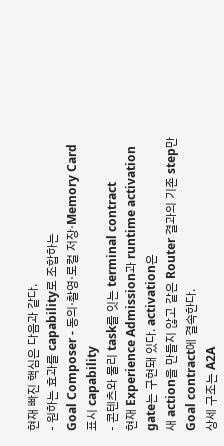현재 빠진 핵심은 다음과 같다.
- 원하는 효과를 capability로 조합하는
Goal Composer - 동의·촬영·로컬 저장·Memory Card 표시 capability
- 콘텐츠와 물리 task를 잇는 terminal contract
현재 Experience Admission과 runtime activation gate는 구현돼 있다. activation은
새 action을 만들지 않고 같은 Router 결과의 기존 step만 Goal contract에 결속한다.
상세 구조는 A2A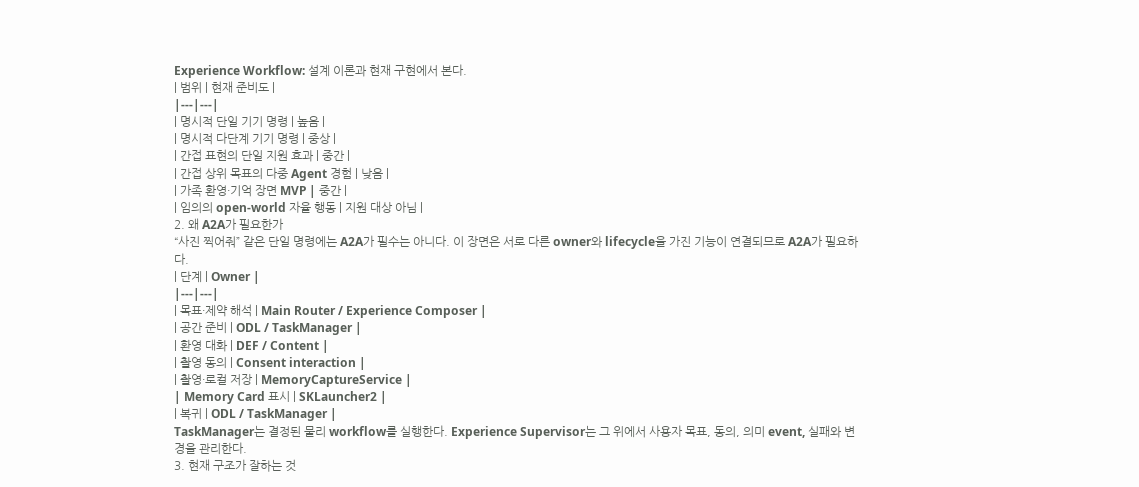Experience Workflow: 설계 이론과 현재 구현에서 본다.
| 범위 | 현재 준비도 |
|---|---|
| 명시적 단일 기기 명령 | 높음 |
| 명시적 다단계 기기 명령 | 중상 |
| 간접 표현의 단일 지원 효과 | 중간 |
| 간접 상위 목표의 다중 Agent 경험 | 낮음 |
| 가족 환영·기억 장면 MVP | 중간 |
| 임의의 open-world 자율 행동 | 지원 대상 아님 |
2. 왜 A2A가 필요한가
“사진 찍어줘” 같은 단일 명령에는 A2A가 필수는 아니다. 이 장면은 서로 다른 owner와 lifecycle을 가진 기능이 연결되므로 A2A가 필요하다.
| 단계 | Owner |
|---|---|
| 목표·제약 해석 | Main Router / Experience Composer |
| 공간 준비 | ODL / TaskManager |
| 환영 대화 | DEF / Content |
| 촬영 동의 | Consent interaction |
| 촬영·로컬 저장 | MemoryCaptureService |
| Memory Card 표시 | SKLauncher2 |
| 복귀 | ODL / TaskManager |
TaskManager는 결정된 물리 workflow를 실행한다. Experience Supervisor는 그 위에서 사용자 목표, 동의, 의미 event, 실패와 변경을 관리한다.
3. 현재 구조가 잘하는 것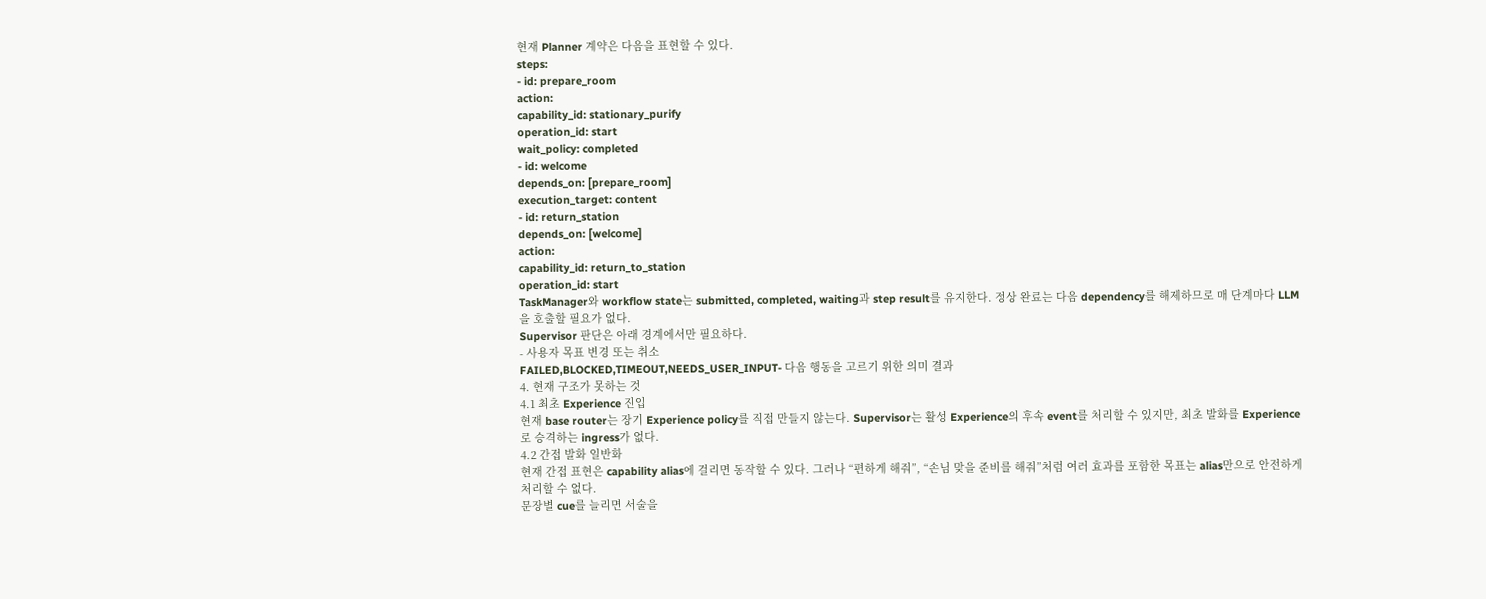현재 Planner 계약은 다음을 표현할 수 있다.
steps:
- id: prepare_room
action:
capability_id: stationary_purify
operation_id: start
wait_policy: completed
- id: welcome
depends_on: [prepare_room]
execution_target: content
- id: return_station
depends_on: [welcome]
action:
capability_id: return_to_station
operation_id: start
TaskManager와 workflow state는 submitted, completed, waiting과 step result를 유지한다. 정상 완료는 다음 dependency를 해제하므로 매 단계마다 LLM을 호출할 필요가 없다.
Supervisor 판단은 아래 경계에서만 필요하다.
- 사용자 목표 변경 또는 취소
FAILED,BLOCKED,TIMEOUT,NEEDS_USER_INPUT- 다음 행동을 고르기 위한 의미 결과
4. 현재 구조가 못하는 것
4.1 최초 Experience 진입
현재 base router는 장기 Experience policy를 직접 만들지 않는다. Supervisor는 활성 Experience의 후속 event를 처리할 수 있지만, 최초 발화를 Experience로 승격하는 ingress가 없다.
4.2 간접 발화 일반화
현재 간접 표현은 capability alias에 걸리면 동작할 수 있다. 그러나 “편하게 해줘”, “손님 맞을 준비를 해줘”처럼 여러 효과를 포함한 목표는 alias만으로 안전하게 처리할 수 없다.
문장별 cue를 늘리면 서술을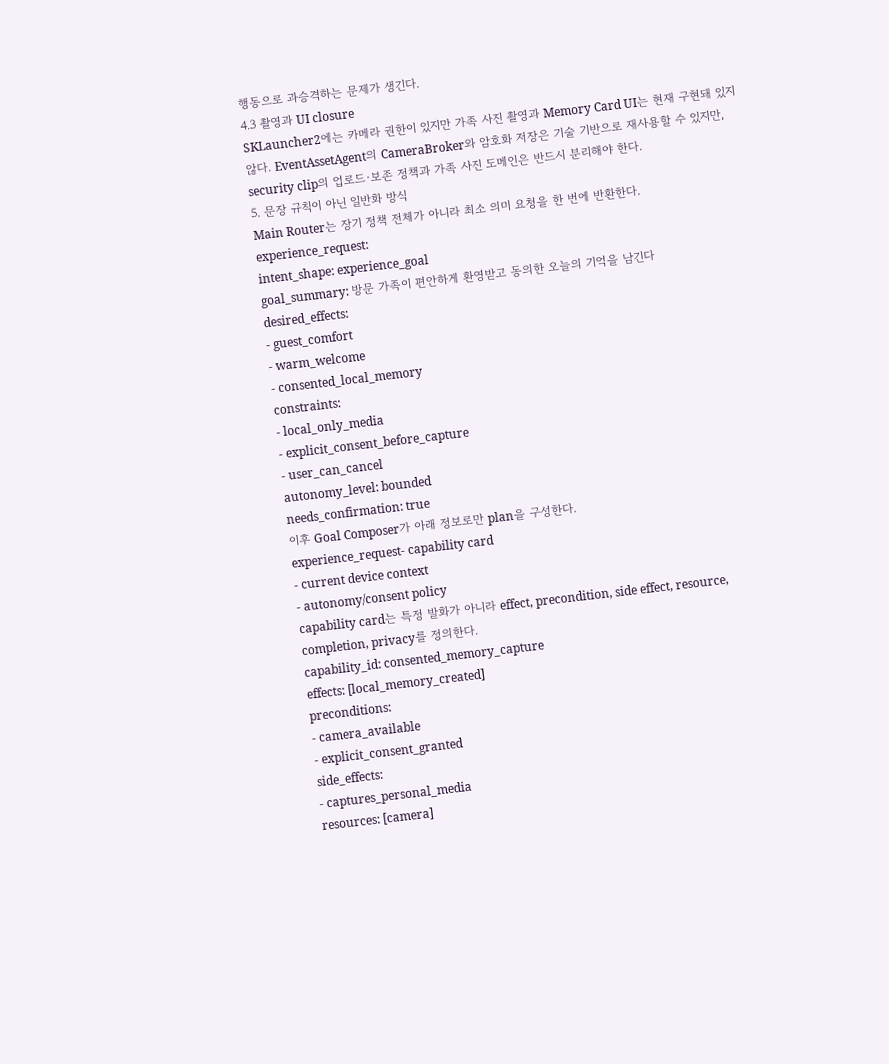행동으로 과승격하는 문제가 생긴다.
4.3 촬영과 UI closure
SKLauncher2에는 카메라 권한이 있지만 가족 사진 촬영과 Memory Card UI는 현재 구현돼 있지 않다. EventAssetAgent의 CameraBroker와 암호화 저장은 기술 기반으로 재사용할 수 있지만, security clip의 업로드·보존 정책과 가족 사진 도메인은 반드시 분리해야 한다.
5. 문장 규칙이 아닌 일반화 방식
Main Router는 장기 정책 전체가 아니라 최소 의미 요청을 한 번에 반환한다.
experience_request:
intent_shape: experience_goal
goal_summary: 방문 가족이 편안하게 환영받고 동의한 오늘의 기억을 남긴다
desired_effects:
- guest_comfort
- warm_welcome
- consented_local_memory
constraints:
- local_only_media
- explicit_consent_before_capture
- user_can_cancel
autonomy_level: bounded
needs_confirmation: true
이후 Goal Composer가 아래 정보로만 plan을 구성한다.
experience_request- capability card
- current device context
- autonomy/consent policy
capability card는 특정 발화가 아니라 effect, precondition, side effect, resource, completion, privacy를 정의한다.
capability_id: consented_memory_capture
effects: [local_memory_created]
preconditions:
- camera_available
- explicit_consent_granted
side_effects:
- captures_personal_media
resources: [camera]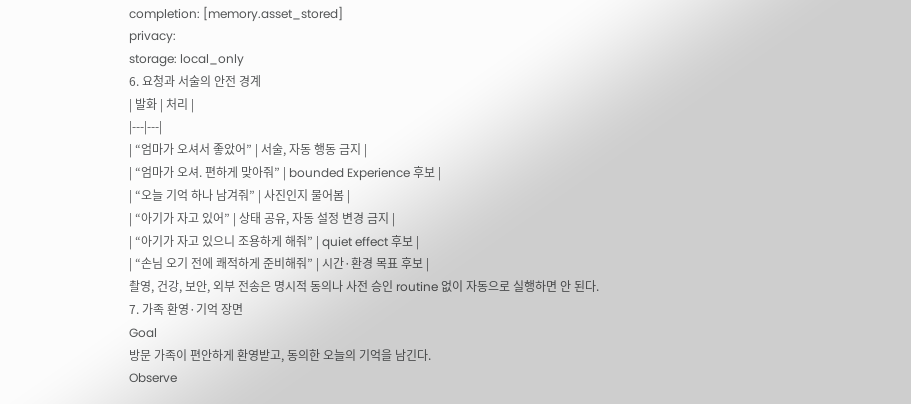completion: [memory.asset_stored]
privacy:
storage: local_only
6. 요청과 서술의 안전 경계
| 발화 | 처리 |
|---|---|
| “엄마가 오셔서 좋았어” | 서술, 자동 행동 금지 |
| “엄마가 오셔. 편하게 맞아줘” | bounded Experience 후보 |
| “오늘 기억 하나 남겨줘” | 사진인지 물어봄 |
| “아기가 자고 있어” | 상태 공유, 자동 설정 변경 금지 |
| “아기가 자고 있으니 조용하게 해줘” | quiet effect 후보 |
| “손님 오기 전에 쾌적하게 준비해줘” | 시간·환경 목표 후보 |
촬영, 건강, 보안, 외부 전송은 명시적 동의나 사전 승인 routine 없이 자동으로 실행하면 안 된다.
7. 가족 환영·기억 장면
Goal
방문 가족이 편안하게 환영받고, 동의한 오늘의 기억을 남긴다.
Observe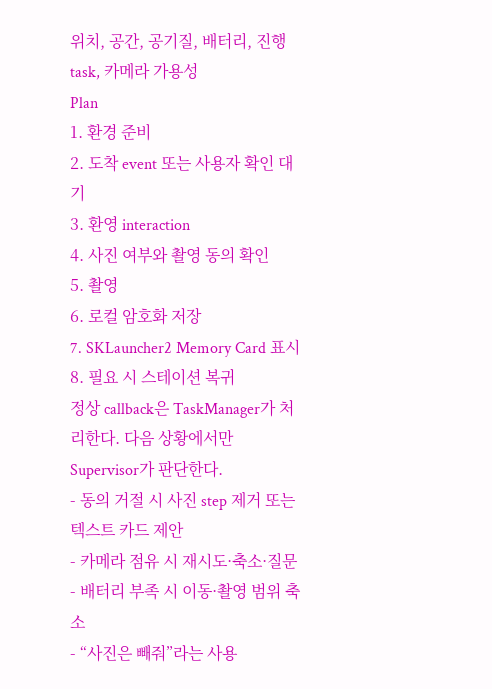위치, 공간, 공기질, 배터리, 진행 task, 카메라 가용성
Plan
1. 환경 준비
2. 도착 event 또는 사용자 확인 대기
3. 환영 interaction
4. 사진 여부와 촬영 동의 확인
5. 촬영
6. 로컬 암호화 저장
7. SKLauncher2 Memory Card 표시
8. 필요 시 스테이션 복귀
정상 callback은 TaskManager가 처리한다. 다음 상황에서만 Supervisor가 판단한다.
- 동의 거절 시 사진 step 제거 또는 텍스트 카드 제안
- 카메라 점유 시 재시도·축소·질문
- 배터리 부족 시 이동·촬영 범위 축소
- “사진은 빼줘”라는 사용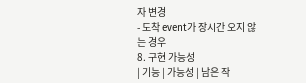자 변경
- 도착 event가 장시간 오지 않는 경우
8. 구현 가능성
| 기능 | 가능성 | 남은 작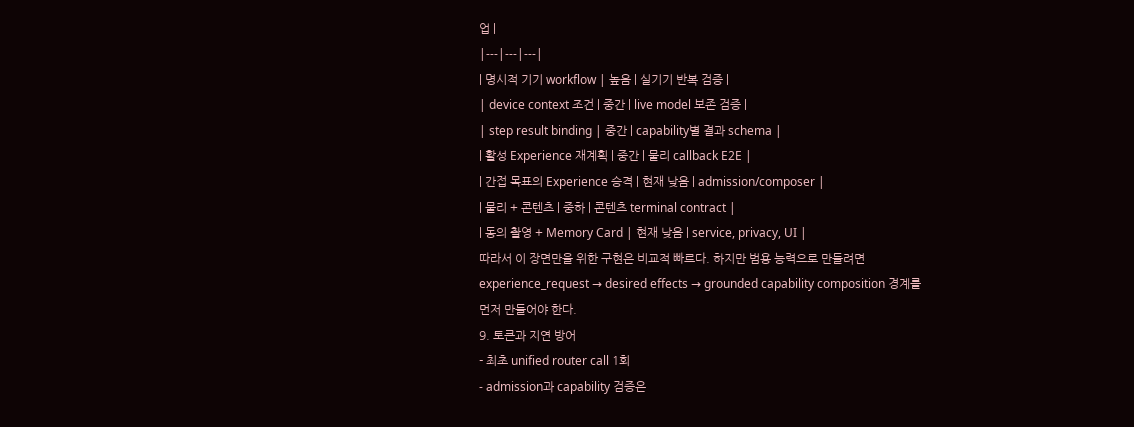업 |
|---|---|---|
| 명시적 기기 workflow | 높음 | 실기기 반복 검증 |
| device context 조건 | 중간 | live model 보존 검증 |
| step result binding | 중간 | capability별 결과 schema |
| 활성 Experience 재계획 | 중간 | 물리 callback E2E |
| 간접 목표의 Experience 승격 | 현재 낮음 | admission/composer |
| 물리 + 콘텐츠 | 중하 | 콘텐츠 terminal contract |
| 동의 촬영 + Memory Card | 현재 낮음 | service, privacy, UI |
따라서 이 장면만을 위한 구현은 비교적 빠르다. 하지만 범용 능력으로 만들려면
experience_request → desired effects → grounded capability composition 경계를
먼저 만들어야 한다.
9. 토큰과 지연 방어
- 최초 unified router call 1회
- admission과 capability 검증은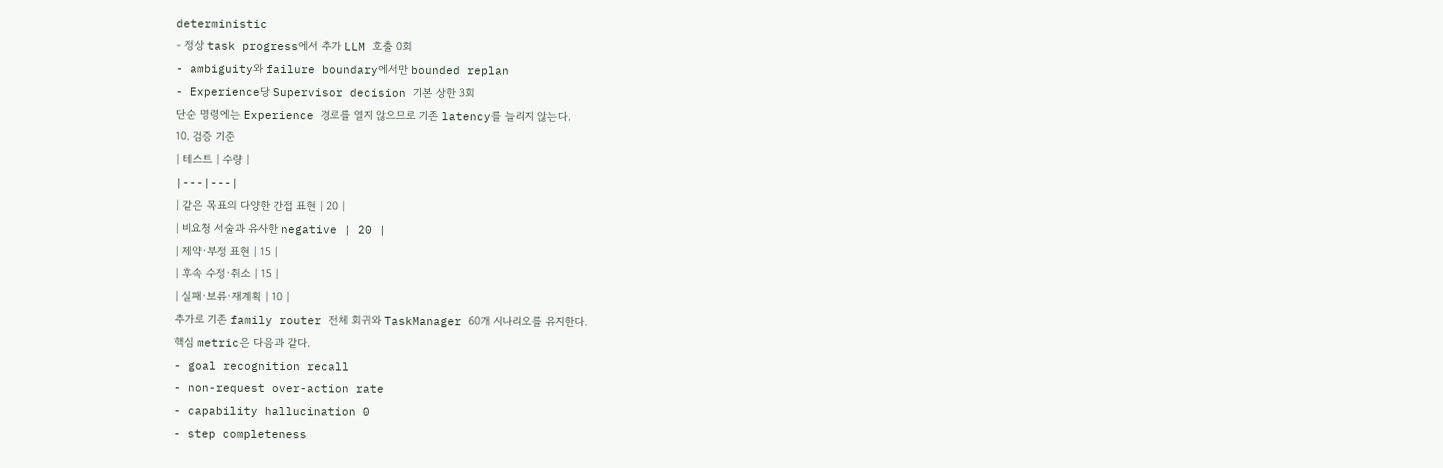deterministic
- 정상 task progress에서 추가 LLM 호출 0회
- ambiguity와 failure boundary에서만 bounded replan
- Experience당 Supervisor decision 기본 상한 3회
단순 명령에는 Experience 경로를 열지 않으므로 기존 latency를 늘리지 않는다.
10. 검증 기준
| 테스트 | 수량 |
|---|---|
| 같은 목표의 다양한 간접 표현 | 20 |
| 비요청 서술과 유사한 negative | 20 |
| 제약·부정 표현 | 15 |
| 후속 수정·취소 | 15 |
| 실패·보류·재계획 | 10 |
추가로 기존 family router 전체 회귀와 TaskManager 60개 시나리오를 유지한다.
핵심 metric은 다음과 같다.
- goal recognition recall
- non-request over-action rate
- capability hallucination 0
- step completeness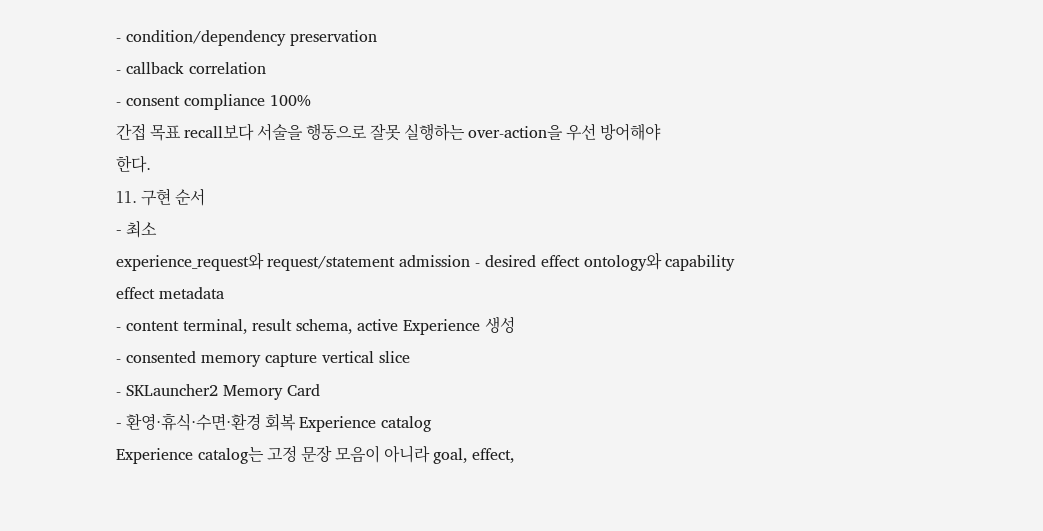- condition/dependency preservation
- callback correlation
- consent compliance 100%
간접 목표 recall보다 서술을 행동으로 잘못 실행하는 over-action을 우선 방어해야
한다.
11. 구현 순서
- 최소
experience_request와 request/statement admission - desired effect ontology와 capability effect metadata
- content terminal, result schema, active Experience 생성
- consented memory capture vertical slice
- SKLauncher2 Memory Card
- 환영·휴식·수면·환경 회복 Experience catalog
Experience catalog는 고정 문장 모음이 아니라 goal, effect,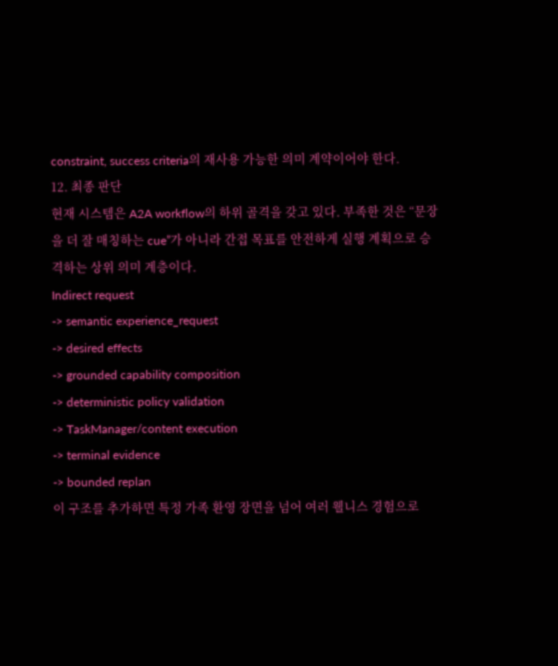constraint, success criteria의 재사용 가능한 의미 계약이어야 한다.
12. 최종 판단
현재 시스템은 A2A workflow의 하위 골격을 갖고 있다. 부족한 것은 “문장을 더 잘 매칭하는 cue”가 아니라 간접 목표를 안전하게 실행 계획으로 승격하는 상위 의미 계층이다.
Indirect request
-> semantic experience_request
-> desired effects
-> grounded capability composition
-> deterministic policy validation
-> TaskManager/content execution
-> terminal evidence
-> bounded replan
이 구조를 추가하면 특정 가족 환영 장면을 넘어 여러 웰니스 경험으로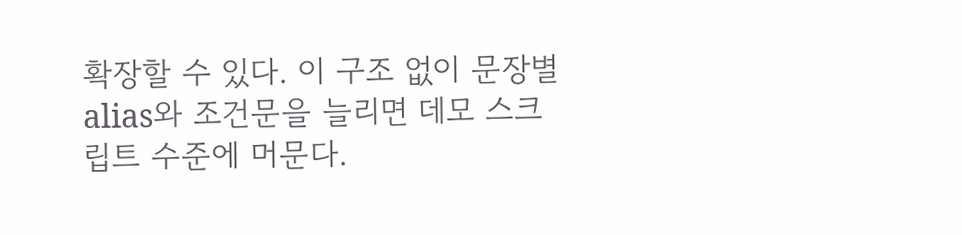확장할 수 있다. 이 구조 없이 문장별 alias와 조건문을 늘리면 데모 스크립트 수준에 머문다.